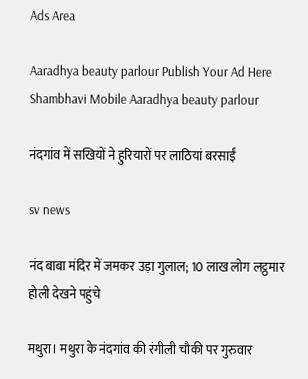Ads Area

Aaradhya beauty parlour Publish Your Ad Here Shambhavi Mobile Aaradhya beauty parlour

नंदगांव में सखियों ने हुरियारों पर लाठियां बरसाईं

sv news

नंद बाबा मंदिर में जमकर उड़ा गुलाल; 10 लाख लोग लट्ठमार होली देखने पहुंचे

मथुरा। मथुरा के नंदगांव की रंगीली चौकी पर गुरुवार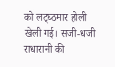को लट्घ्ठमार होली खेली गई। सजी-धजी राधारानी की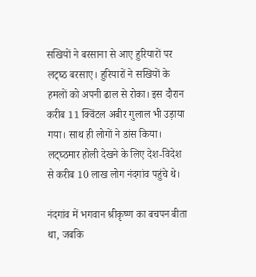सखियों ने बरसाना से आए हुरियारों पर लट्घ्ठ बरसाए। हुरियारों ने सखियों के हमलों को अपनी ढाल से रोका। इस दौरान करीब 11 क्विंटल अबीर गुलाल भी उड़ाया गया। साथ ही लोगों ने डांस किया। लट्घ्ठमार होली देखने के लिए देश-विदेश से करीब 10 लाख लोग नंदगांव पहुंचे थे।

नंदगांव में भगवान श्रीकृष्ण का बचपन बीता था, जबकि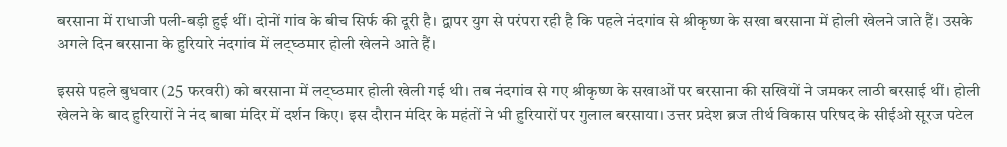बरसाना में राधाजी पली-बड़ी हुई थीं। दोनों गांव के बीच सिर्फ की दूरी है। द्वापर युग से परंपरा रही है कि पहले नंदगांव से श्रीकृष्ण के सखा बरसाना में होली खेलने जाते हैं। उसके अगले दिन बरसाना के हुरियारे नंदगांव में लट्घ्ठमार होली खेलने आते हैं।

इससे पहले बुधवार (25 फरवरी) को बरसाना में लट्घ्ठमार होली खेली गई थी। तब नंदगांव से गए श्रीकृष्ण के सखाओं पर बरसाना की सखियों ने जमकर लाठी बरसाई थीं। होली खेलने के बाद हुरियारों ने नंद बाबा मंदिर में दर्शन किए। इस दौरान मंदिर के महंतों ने भी हुरियारों पर गुलाल बरसाया। उत्तर प्रदेश ब्रज तीर्थ विकास परिषद के सीईओ सूरज पटेल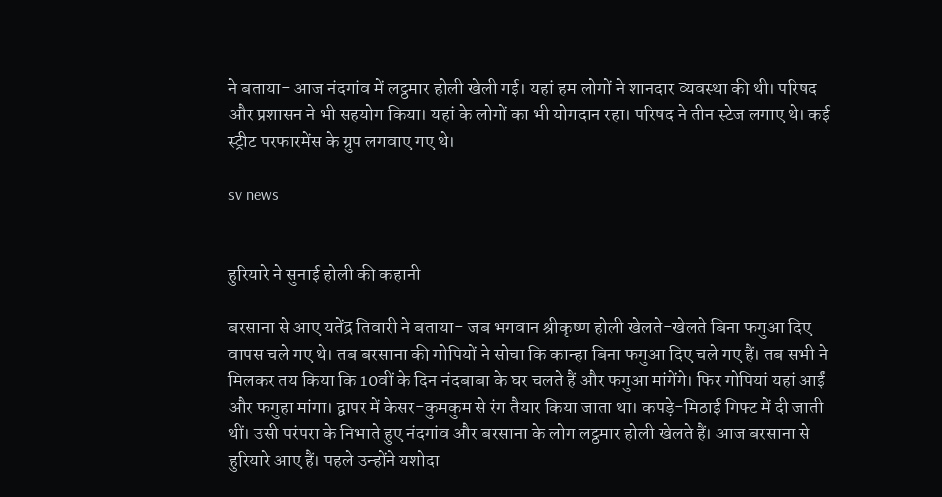ने बताया- आज नंदगांव में लट्ठमार होली खेली गई। यहां हम लोगों ने शानदार व्यवस्था की थी। परिषद और प्रशासन ने भी सहयोग किया। यहां के लोगों का भी योगदान रहा। परिषद ने तीन स्टेज लगाए थे। कई स्ट्रीट परफारमेंस के ग्रुप लगवाए गए थे।

sv news


हुरियारे ने सुनाई होली की कहानी

बरसाना से आए यतेंद्र तिवारी ने बताया- जब भगवान श्रीकृष्ण होली खेलते-खेलते बिना फगुआ दिए वापस चले गए थे। तब बरसाना की गोपियों ने सोचा कि कान्हा बिना फगुआ दिए चले गए हैं। तब सभी ने मिलकर तय किया कि 10वीं के दिन नंदबाबा के घर चलते हैं और फगुआ मांगेंगे। फिर गोपियां यहां आईं और फगुहा मांगा। द्वापर में केसर-कुमकुम से रंग तैयार किया जाता था। कपड़े-मिठाई गिफ्ट में दी जाती थीं। उसी परंपरा के निभाते हुए नंदगांव और बरसाना के लोग लट्ठमार होली खेलते हैं। आज बरसाना से हुरियारे आए हैं। पहले उन्होंने यशोदा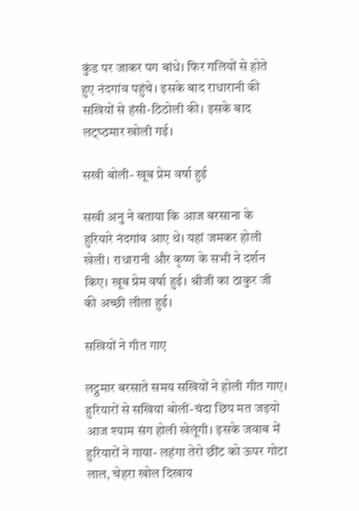कुंड पर जाकर पग बांधे। फिर गलियों से होते हुए नंदगांव पहुंचे। इसके बाद राधारानी की सखियों से हंसी-ठिठोली की। इसके बाद लट्घ्ठमार खोली गई।

सखी बोली- खूब प्रेम वर्षा हुई

सखी अनु ने बताया कि आज बरसाना के हुरियारे नंदगांव आए थे। यहां जमकर होली खेली। राधारानी और कृष्ण के सभी ने दर्शन किए। खूब प्रेम वर्षा हुई। श्रीजी का ठाकुर जी की अच्छी लीला हुई।

सखियों ने गीत गाए

लट्ठमार बरसाते समय सखियों ने होली गीत गाए। हुरियारों से सखियां बोलीं-चंदा छिप मत जइयो आज श्याम संग होली खेलूंगी। इसके जवाब में हुरियारों ने गाया- लहंगा तेरो छींट को ऊपर गोटा लाल, चेहरा खोल दिखाय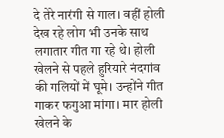दे तेरे नारंगी से गाल। वहीं होली देख रहे लोग भी उनके साथ लगातार गीत गा रहे थे। होली खेलने से पहले हुरियारे नंदगांव की गलियों में घूमे। उन्होंने गीत गाकर फगुआ मांगा। मार होली खेलने के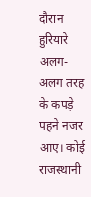दौरान हुरियारे अलग-अलग तरह के कपड़े पहने नजर आए। कोई राजस्थानी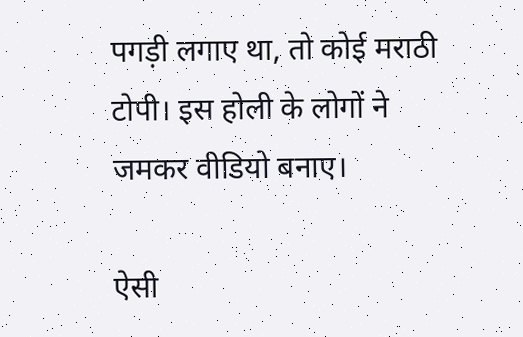पगड़ी लगाए था, तो कोई मराठी टोपी। इस होली के लोगों ने जमकर वीडियो बनाए।

ऐसी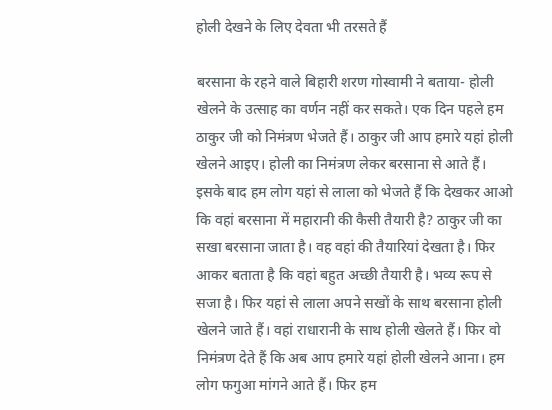होली देखने के लिए देवता भी तरसते हैं

बरसाना के रहने वाले बिहारी शरण गोस्वामी ने बताया- होली खेलने के उत्साह का वर्णन नहीं कर सकते। एक दिन पहले हम ठाकुर जी को निमंत्रण भेजते हैं। ठाकुर जी आप हमारे यहां होली खेलने आइए। होली का निमंत्रण लेकर बरसाना से आते हैं। इसके बाद हम लोग यहां से लाला को भेजते हैं कि देखकर आओ कि वहां बरसाना में महारानी की कैसी तैयारी है? ठाकुर जी का सखा बरसाना जाता है। वह वहां की तैयारियां देखता है। फिर आकर बताता है कि वहां बहुत अच्छी तैयारी है। भव्य रूप से सजा है। फिर यहां से लाला अपने सखों के साथ बरसाना होली खेलने जाते हैं। वहां राधारानी के साथ होली खेलते हैं। फिर वो निमंत्रण देते हैं कि अब आप हमारे यहां होली खेलने आना। हम लोग फगुआ मांगने आते हैं। फिर हम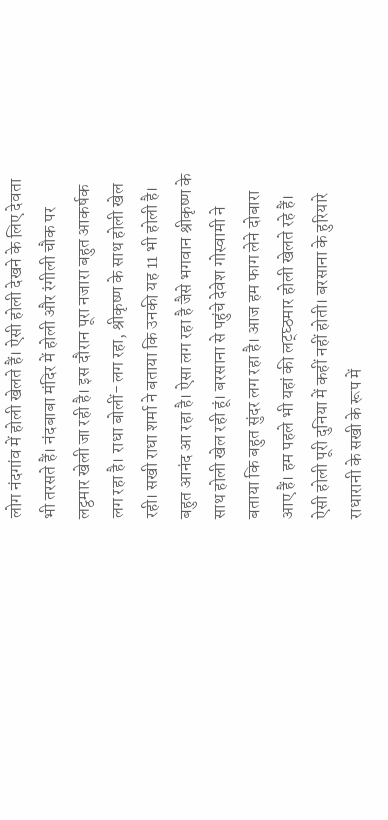लोग नंदगांव में होली खेलते हैं। ऐसी होली देखने के लिए देवता भी तरसते हैं। नंदबाबा मंदिर में होली और रंगीली चौक पर लट्ठमार खेली जा रही है। इस दौरान पूरा नजारा बहुत आकर्षक लग रहा है। राधा बोलीं- लग रहा, श्रीकृष्ण के साथ होली खेल रही। सखी राधा शर्मा ने बताया कि उनकी यह 11 भी होली है। बहुत आनंद आ रहा है। ऐसा लग रहा है जैसे भगवान श्रीकृष्ण के साथ होली खेल रही हूं। बरसाना से पहुंचे देवेश गोस्वामी ने बताया कि बहुत सुंदर लग रहा है। आज हम फाग लेने दोबारा आए हैं। हम पहले भी यहां की लट्घ्ठमार होली खेलते रहे हैं। ऐसी होली पूरी दुनिया में कहीं नहीं होती। बरसाना के हुरियारे राधारानी के सखी के रूप में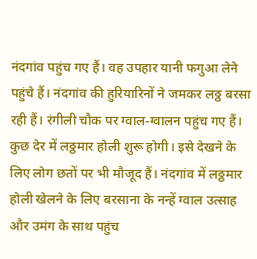नंदगांव पहुंच गए हैं। वह उपहार यानी फगुआ लेने पहुंचे हैं। नंदगांव की हुरियारिनों ने जमकर लठ्ठ बरसा रही हैं। रंगीली चौक पर ग्वाल-ग्वालन पहुंच गए हैं। कुछ देर में लठ्ठमार होली शुरू होगी। इसे देखने के लिए लोग छतों पर भी मौजूद हैं। नंदगांव में लठ्ठमार होली खेलने के लिए बरसाना के नन्हें ग्वाल उत्साह और उमंग के साथ पहुंच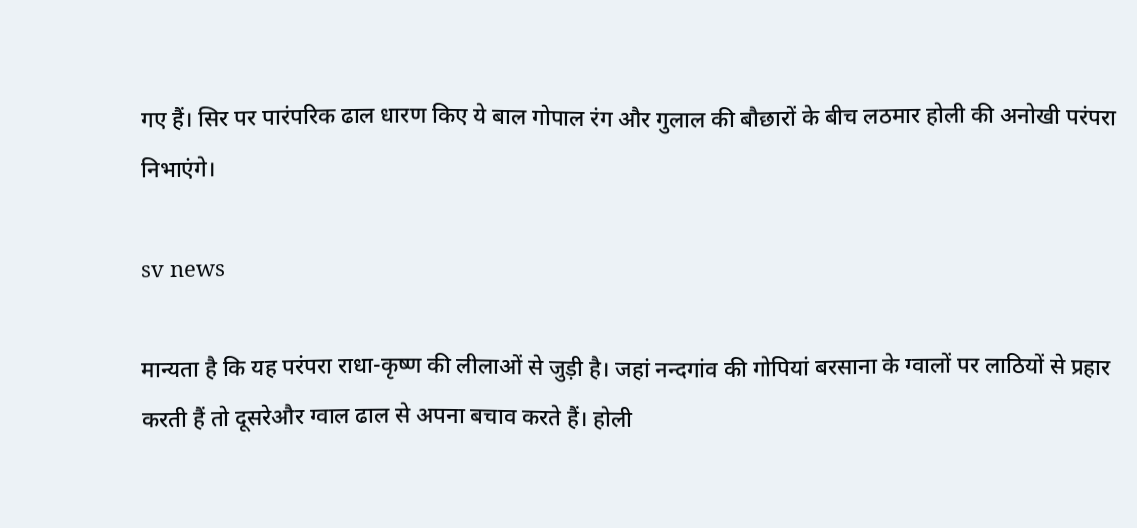गए हैं। सिर पर पारंपरिक ढाल धारण किए ये बाल गोपाल रंग और गुलाल की बौछारों के बीच लठमार होली की अनोखी परंपरा निभाएंगे।

sv news

मान्यता है कि यह परंपरा राधा-कृष्ण की लीलाओं से जुड़ी है। जहां नन्दगांव की गोपियां बरसाना के ग्वालों पर लाठियों से प्रहार करती हैं तो दूसरेऔर ग्वाल ढाल से अपना बचाव करते हैं। होली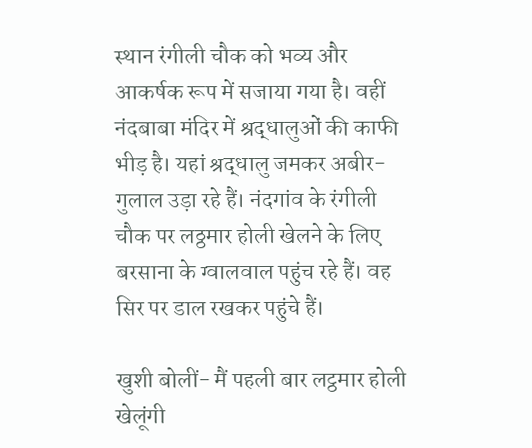स्थान रंगीली चौक को भव्य और आकर्षक रूप में सजाया गया है। वहीं नंदबाबा मंदिर में श्रद्धालुओं की काफी भीड़ है। यहां श्रद्धालु जमकर अबीर-गुलाल उड़ा रहे हैं। नंदगांव के रंगीली चौक पर लठ्ठमार होली खेलने के लिए बरसाना के ग्वालवाल पहुंच रहे हैं। वह सिर पर डाल रखकर पहुंचे हैं।

खुशी बोलीं- मैं पहली बार लट्ठमार होली खेलूंगी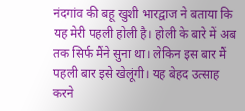नंदगांव की बहू खुशी भारद्वाज ने बताया कि यह मेरी पहली होली है। होली के बारे में अब तक सिर्फ मैंने सुना था। लेकिन इस बार मैं पहली बार इसे खेलूंगी। यह बेहद उत्साह करने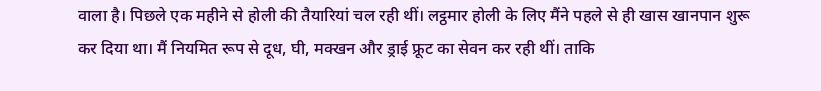वाला है। पिछले एक महीने से होली की तैयारियां चल रही थीं। लट्ठमार होली के लिए मैंने पहले से ही खास खानपान शुरू कर दिया था। मैं नियमित रूप से दूध, घी, मक्खन और ड्राई फ्रूट का सेवन कर रही थीं। ताकि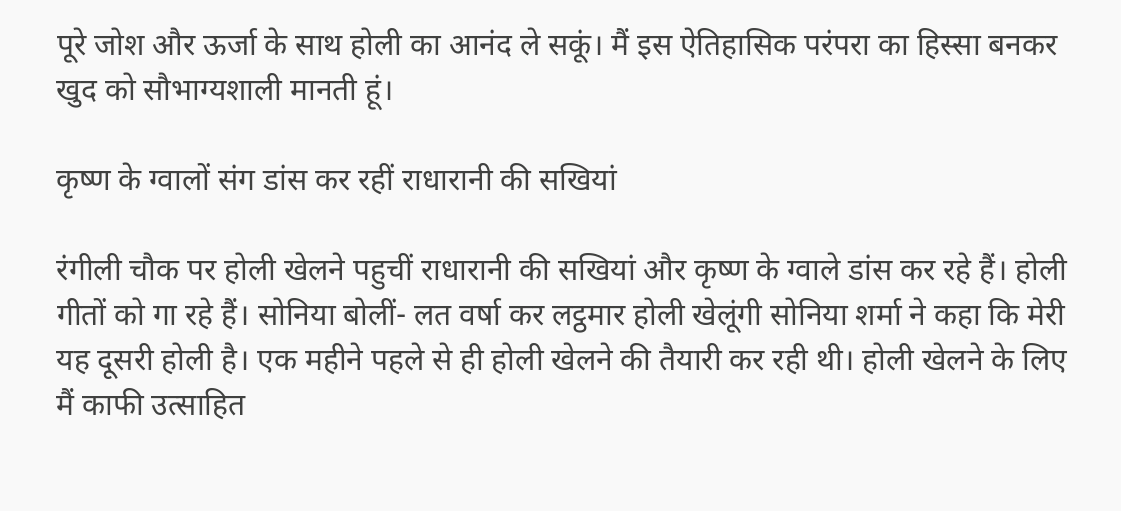पूरे जोश और ऊर्जा के साथ होली का आनंद ले सकूं। मैं इस ऐतिहासिक परंपरा का हिस्सा बनकर खुद को सौभाग्यशाली मानती हूं।

कृष्ण के ग्वालों संग डांस कर रहीं राधारानी की सखियां

रंगीली चौक पर होली खेलने पहुचीं राधारानी की सखियां और कृष्ण के ग्वाले डांस कर रहे हैं। होली गीतों को गा रहे हैं। सोनिया बोलीं- लत वर्षा कर लट्ठमार होली खेलूंगी सोनिया शर्मा ने कहा कि मेरी यह दूसरी होली है। एक महीने पहले से ही होली खेलने की तैयारी कर रही थी। होली खेलने के लिए मैं काफी उत्साहित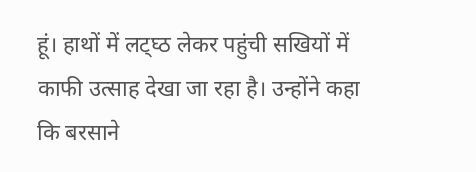हूं। हाथों में लट्घ्ठ लेकर पहुंची सखियों में काफी उत्साह देखा जा रहा है। उन्होंने कहा कि बरसाने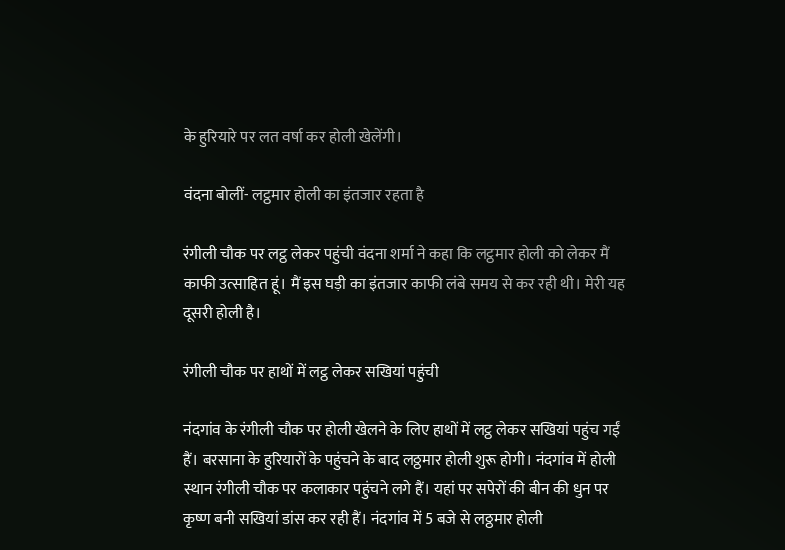के हुरियारे पर लत वर्षा कर होली खेलेंगी।

वंदना बोलीं- लट्ठमार होली का इंतजार रहता है

रंगीली चौक पर लट्ठ लेकर पहुंची वंदना शर्मा ने कहा कि लट्ठमार होली को लेकर मैं काफी उत्साहित हूं। मैं इस घड़ी का इंतजार काफी लंबे समय से कर रही थी। मेरी यह दूसरी होली है।

रंगीली चौक पर हाथों में लट्ठ लेकर सखियां पहुंची

नंदगांव के रंगीली चौक पर होली खेलने के लिए हाथों में लट्ठ लेकर सखियां पहुंच गईं हैं। बरसाना के हुरियारों के पहुंचने के बाद लठ्ठमार होली शुरू होगी। नंदगांव में होली स्थान रंगीली चौक पर कलाकार पहुंचने लगे हैं। यहां पर सपेरों की बीन की धुन पर कृष्ण बनी सखियां डांस कर रही हैं। नंदगांव में 5 बजे से लठ्ठमार होली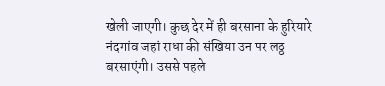खेली जाएगी। कुछ देर में ही बरसाना के हुरियारे नंदगांव जहां राधा की संखिया उन पर लठ्ठ बरसाएंगी। उससे पहले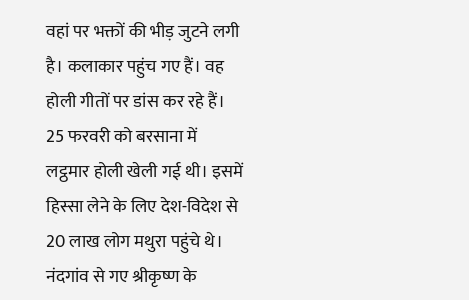वहां पर भक्तों की भीड़ जुटने लगी है। कलाकार पहुंच गए हैं। वह होली गीतों पर डांस कर रहे हैं। 25 फरवरी को बरसाना में लट्ठमार होली खेली गई थी। इसमें हिस्सा लेने के लिए देश-विदेश से 20 लाख लोग मथुरा पहुंचे थे। नंदगांव से गए श्रीकृष्ण के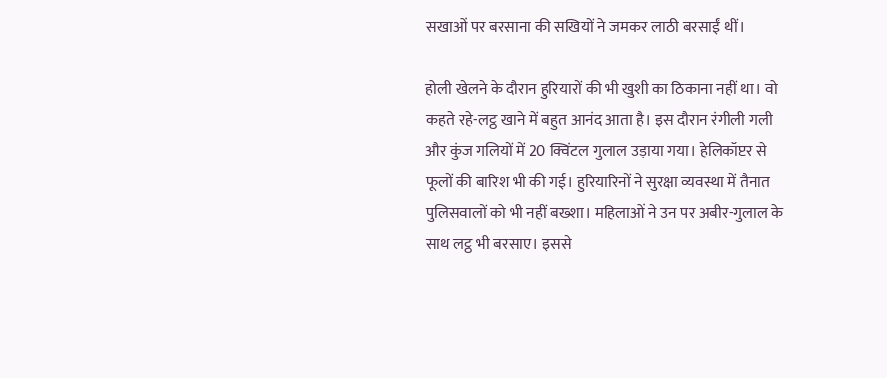सखाओं पर बरसाना की सखियों ने जमकर लाठी बरसाईं थीं।

होली खेलने के दौरान हुरियारों की भी खुशी का ठिकाना नहीं था। वो कहते रहे-लट्ठ खाने में बहुत आनंद आता है। इस दौरान रंगीली गली और कुंज गलियों में 20 क्विंटल गुलाल उड़ाया गया। हेलिकॉप्टर से फूलों की बारिश भी की गई। हुरियारिनों ने सुरक्षा व्यवस्था में तैनात पुलिसवालों को भी नहीं बख्शा। महिलाओं ने उन पर अबीर-गुलाल के साथ लट्ठ भी बरसाए। इससे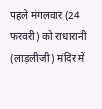पहले मंगलवार (24 फरवरी) को राधारानी (लाड़लीजी) मंदिर में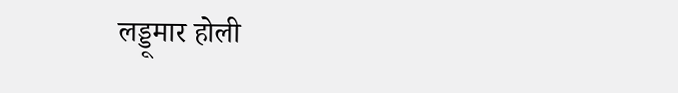लड्डूमार होली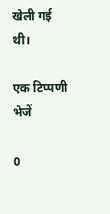खेली गई थी।

एक टिप्पणी भेजें

0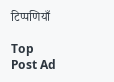टिप्पणियाँ

Top Post Ad